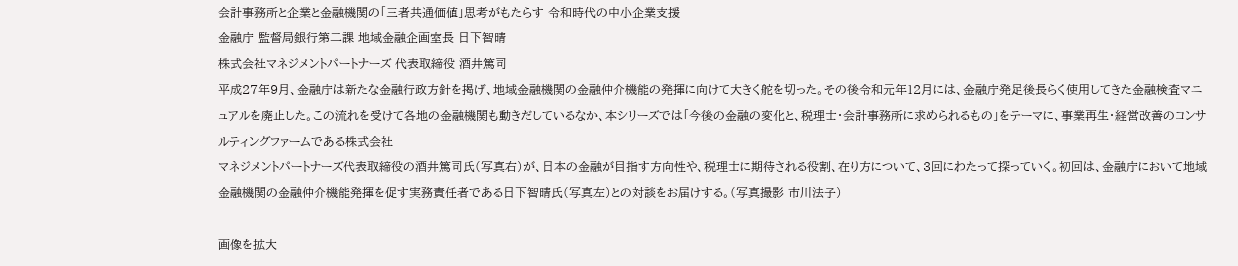会計事務所と企業と金融機関の「三者共通価値」思考がもたらす 令和時代の中小企業支援
金融庁 監督局銀行第二課 地域金融企画室長 日下智晴
株式会社マネジメントパートナーズ 代表取締役 酒井篤司
平成27年9月、金融庁は新たな金融行政方針を掲げ、地域金融機関の金融仲介機能の発揮に向けて大きく舵を切った。その後令和元年12月には、金融庁発足後長らく使用してきた金融検査マニュアルを廃止した。この流れを受けて各地の金融機関も動きだしているなか、本シリーズでは「今後の金融の変化と、税理士・会計事務所に求められるもの」をテーマに、事業再生・経営改善のコンサルティングファームである株式会社
マネジメントパートナーズ代表取締役の酒井篤司氏(写真右)が、日本の金融が目指す方向性や、税理士に期待される役割、在り方について、3回にわたって探っていく。初回は、金融庁において地域金融機関の金融仲介機能発揮を促す実務責任者である日下智晴氏(写真左)との対談をお届けする。(写真撮影 市川法子)

画像を拡大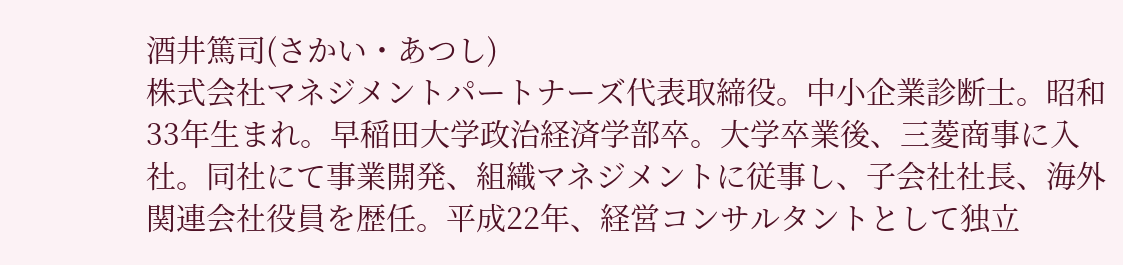酒井篤司(さかい・あつし)
株式会社マネジメントパートナーズ代表取締役。中小企業診断士。昭和33年生まれ。早稲田大学政治経済学部卒。大学卒業後、三菱商事に入社。同社にて事業開発、組織マネジメントに従事し、子会社社長、海外関連会社役員を歴任。平成22年、経営コンサルタントとして独立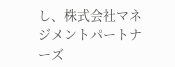し、株式会社マネジメントパートナーズ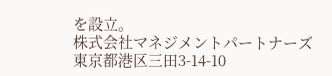を設立。
株式会社マネジメントパートナーズ
東京都港区三田3-14-10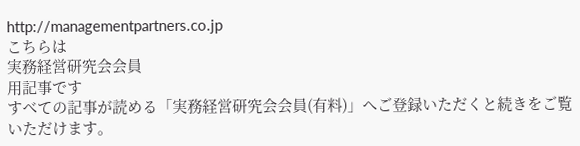http://managementpartners.co.jp
こちらは
実務経営研究会会員
用記事です
すべての記事が読める「実務経営研究会会員(有料)」へご登録いただくと続きをご覧いただけます。